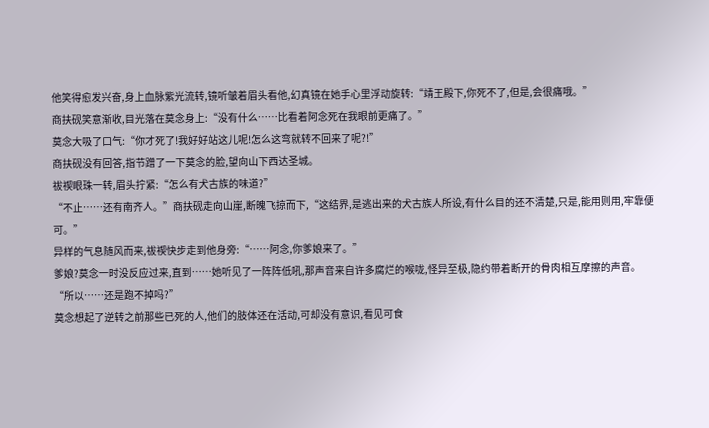他笑得愈发兴奋,身上血脉紫光流转,镜听皱着眉头看他,幻真镜在她手心里浮动旋转:“靖王殿下,你死不了,但是,会很痛哦。”
商扶砚笑意渐收,目光落在莫念身上:“没有什么……比看着阿念死在我眼前更痛了。”
莫念大吸了口气:“你才死了!我好好站这儿呢!怎么这弯就转不回来了呢?!”
商扶砚没有回答,指节蹭了一下莫念的脸,望向山下西达圣城。
祓禊眼珠一转,眉头拧紧:“怎么有犬古族的味道?”
“不止……还有南齐人。”商扶砚走向山崖,断魄飞掠而下,“这结界,是逃出来的犬古族人所设,有什么目的还不清楚,只是,能用则用,牢靠便可。”
异样的气息随风而来,祓禊快步走到他身旁:“……阿念,你爹娘来了。”
爹娘?莫念一时没反应过来,直到……她听见了一阵阵低吼,那声音来自许多腐烂的喉咙,怪异至极,隐约带着断开的骨肉相互摩擦的声音。
“所以……还是跑不掉吗?”
莫念想起了逆转之前那些已死的人,他们的肢体还在活动,可却没有意识,看见可食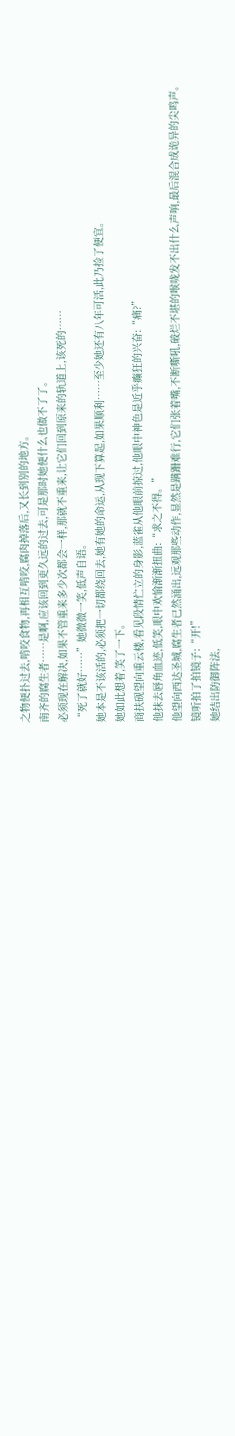之物便扑过去,啃咬食物,再相互啃咬,腐肉掉落后,又长到别的地方。
南齐的腐生者……是啊,应该回到更久远的过去,可是那时她便什么也做不了了。
必须现在解决,如果不管重来多少次都会一样,那就不重来,让它们回到原来的轨道上,该死的……
“死了就好……”她微微一笑,低声自语。
她本是不该活的,必须把一切都绕回去,她有她的命运,从现下算起,如果顺利……至少她还有八年可活,此乃捡了便宜。
她如此想着,笑了一下。
商扶砚望向重云楼,看见段情伫立的身影,蓝雀从他眼前掠过,他眼中神色是近乎癫狂的兴奋:“痛?”
他抹去唇角血迹,低笑,眼中欢愉渐渐扭曲:“求之不得。”
他望向西达圣城,腐生者已然涌出,远观那些动作,显然是蹒跚难行,它们张着嘴,不断嘶吼,破烂不堪的喉咙发不出什么声响,最后混合成诡异的尖鸣声。
镜听拍了拍镜子:“开!”
她结出防御阵法,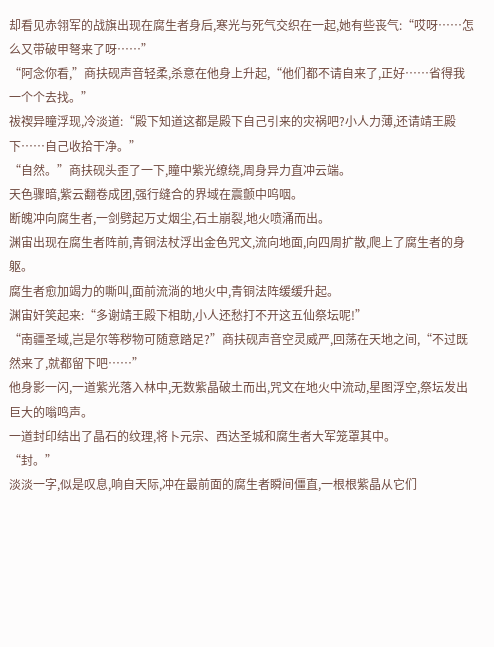却看见赤翎军的战旗出现在腐生者身后,寒光与死气交织在一起,她有些丧气:“哎呀……怎么又带破甲弩来了呀……”
“阿念你看,”商扶砚声音轻柔,杀意在他身上升起,“他们都不请自来了,正好……省得我一个个去找。”
祓禊异瞳浮现,冷淡道:“殿下知道这都是殿下自己引来的灾祸吧?小人力薄,还请靖王殿下……自己收拾干净。”
“自然。”商扶砚头歪了一下,瞳中紫光缭绕,周身异力直冲云端。
天色骤暗,紫云翻卷成团,强行缝合的界域在震颤中呜咽。
断魄冲向腐生者,一剑劈起万丈烟尘,石土崩裂,地火喷涌而出。
渊宙出现在腐生者阵前,青铜法杖浮出金色咒文,流向地面,向四周扩散,爬上了腐生者的身躯。
腐生者愈加竭力的嘶叫,面前流淌的地火中,青铜法阵缓缓升起。
渊宙奸笑起来:“多谢靖王殿下相助,小人还愁打不开这五仙祭坛呢!”
“南疆圣域,岂是尔等秽物可随意踏足?”商扶砚声音空灵威严,回荡在天地之间,“不过既然来了,就都留下吧……”
他身影一闪,一道紫光落入林中,无数紫晶破土而出,咒文在地火中流动,星图浮空,祭坛发出巨大的嗡鸣声。
一道封印结出了晶石的纹理,将卜元宗、西达圣城和腐生者大军笼罩其中。
“封。”
淡淡一字,似是叹息,响自天际,冲在最前面的腐生者瞬间僵直,一根根紫晶从它们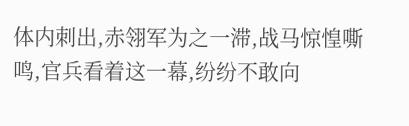体内刺出,赤翎军为之一滞,战马惊惶嘶鸣,官兵看着这一幕,纷纷不敢向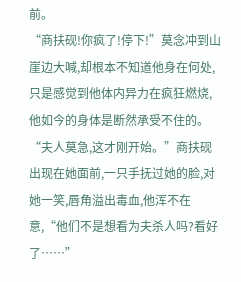前。
“商扶砚!你疯了!停下!”莫念冲到山崖边大喊,却根本不知道他身在何处,只是感觉到他体内异力在疯狂燃烧,他如今的身体是断然承受不住的。
“夫人莫急,这才刚开始。”商扶砚出现在她面前,一只手抚过她的脸,对她一笑,唇角溢出毒血,他浑不在意,“他们不是想看为夫杀人吗?看好了……”